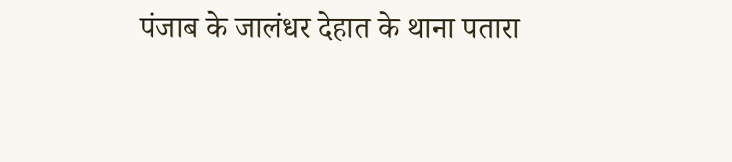पंजाब के जालंधर देहात के थाना पतारा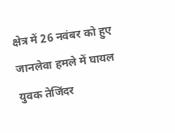क्षेत्र में 26 नवंबर को हुए जानलेवा हमले में घायल युवक तेजिंदर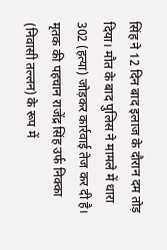सिंह ने 12 दिन बाद इलाज के दौरान दम तोड़ दिया। मौत के बाद पुलिस ने मामले में धारा 302 (हत्या) जोड़कर कार्रवाई तेज कर दी है।
मृतक की पहचान राजेंद्र सिंह उर्फ निक्का (निवासी तल्लन) के रूप में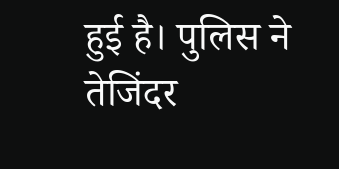हुई है। पुलिस ने तेजिंदर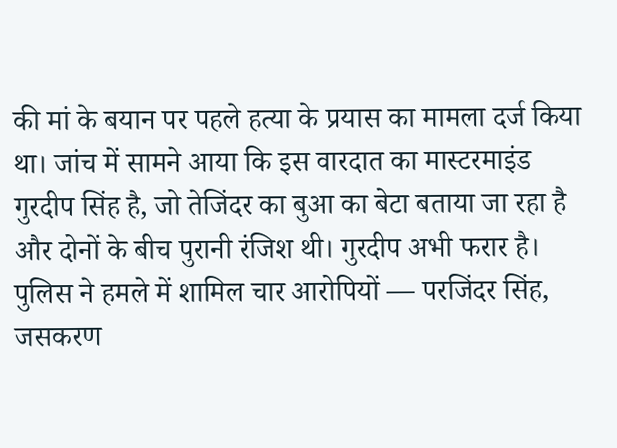की मां के बयान पर पहले हत्या के प्रयास का मामला दर्ज किया था। जांच में सामने आया कि इस वारदात का मास्टरमाइंड गुरदीप सिंह है, जो तेजिंदर का बुआ का बेटा बताया जा रहा है और दोनों के बीच पुरानी रंजिश थी। गुरदीप अभी फरार है।
पुलिस ने हमले में शामिल चार आरोपियों — परजिंदर सिंह, जसकरण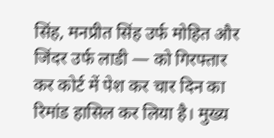सिंह, मनप्रीत सिंह उर्फ मोहित और जिंदर उर्फ लाडी — को गिरफ्तार कर कोर्ट में पेश कर चार दिन का रिमांड हासिल कर लिया है। मुख्य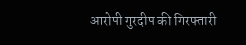आरोपी गुरदीप की गिरफ्तारी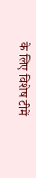के लिए विशेष टीमें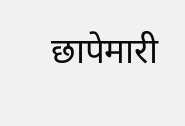छापेमारी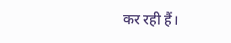कर रही हैं।